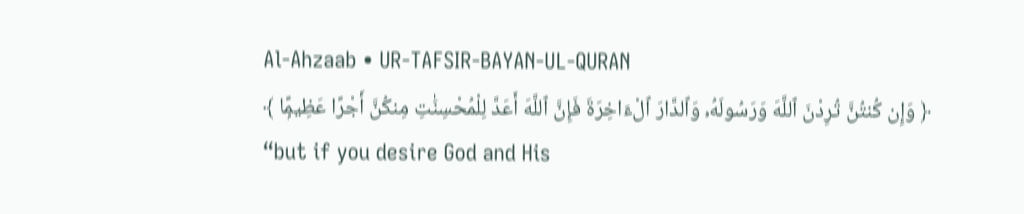Al-Ahzaab • UR-TAFSIR-BAYAN-UL-QURAN
﴿ وَإِن كُنتُنَّ تُرِدْنَ ٱللَّهَ وَرَسُولَهُۥ وَٱلدَّارَ ٱلْءَاخِرَةَ فَإِنَّ ٱللَّهَ أَعَدَّ لِلْمُحْسِنَٰتِ مِنكُنَّ أَجْرًا عَظِيمًۭا ﴾
“but if you desire God and His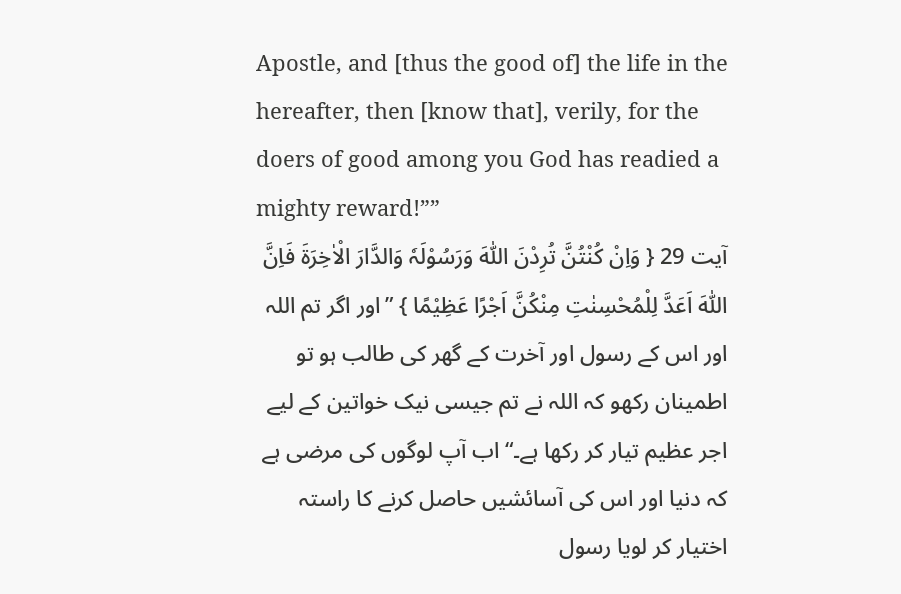Apostle, and [thus the good of] the life in the hereafter, then [know that], verily, for the doers of good among you God has readied a mighty reward!””
آیت 29 { وَاِنْ کُنْتُنَّ تُرِدْنَ اللّٰہَ وَرَسُوْلَہٗ وَالدَّارَ الْاٰخِرَۃَ فَاِنَّ اللّٰہَ اَعَدَّ لِلْمُحْسِنٰتِ مِنْکُنَّ اَجْرًا عَظِیْمًا } ”اور اگر تم اللہ اور اس کے رسول اور آخرت کے گھر کی طالب ہو تو اطمینان رکھو کہ اللہ نے تم جیسی نیک خواتین کے لیے اجر عظیم تیار کر رکھا ہے۔“ اب آپ لوگوں کی مرضی ہے کہ دنیا اور اس کی آسائشیں حاصل کرنے کا راستہ اختیار کر لویا رسول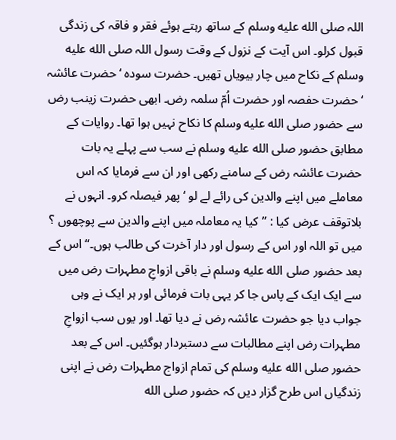اللہ صلى الله عليه وسلم کے ساتھ رہتے ہوئے فقر و فاقہ کی زندگی قبول کرلو۔ اس آیت کے نزول کے وقت رسول اللہ صلى الله عليه وسلم کے نکاح میں چار بیویاں تھیں۔ حضرت سودہ ‘ حضرت عائشہ ‘ حضرت حفصہ اور حضرت اُمّ سلمہ رض۔ ابھی حضرت زینب رض سے حضور صلى الله عليه وسلم کا نکاح نہیں ہوا تھا۔ روایات کے مطابق حضور صلى الله عليه وسلم نے سب سے پہلے یہ بات حضرت عائشہ رض کے سامنے رکھی اور ان سے فرمایا کہ اس معاملے میں اپنے والدین کی رائے لے لو ‘ پھر فیصلہ کرو۔ انہوں نے بلاتوقف عرض کیا : ”کیا یہ معاملہ میں اپنے والدین سے پوچھوں ؟ میں تو اللہ اور اس کے رسول اور دار آخرت کی طالب ہوں۔“ اس کے بعد حضور صلى الله عليه وسلم نے باقی ازواجِ مطہرات رض میں سے ایک ایک کے پاس جا کر یہی بات فرمائی اور ہر ایک نے وہی جواب دیا جو حضرت عائشہ رض نے دیا تھا۔ اور یوں سب ازواجِ مطہرات رض اپنے مطالبات سے دستبردار ہوگئیں۔ اس کے بعد حضور صلى الله عليه وسلم کی تمام ازواج مطہرات رض نے اپنی زندگیاں اس طرح گزار دیں کہ حضور صلى الله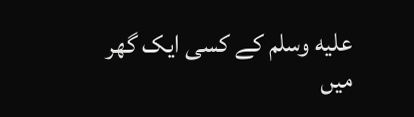عليه وسلم کے کسی ایک گھر میں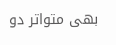بھی متواتر دو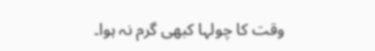وقت کا چولہا کبھی گرم نہ ہوا۔